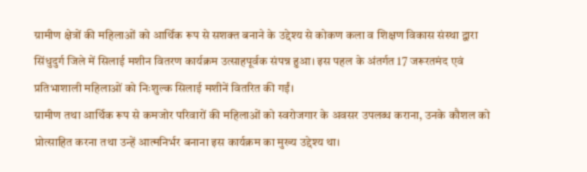ग्रामीण क्षेत्रों की महिलाओं को आर्थिक रूप से सशक्त बनाने के उद्देश्य से कोकण कला व शिक्षण विकास संस्था द्वारा सिंधुदुर्ग जिले में सिलाई मशीन वितरण कार्यक्रम उत्साहपूर्वक संपन्न हुआ। इस पहल के अंतर्गत 17 जरूरतमंद एवं प्रतिभाशाली महिलाओं को निःशुल्क सिलाई मशीनें वितरित की गईं।
ग्रामीण तथा आर्थिक रूप से कमजोर परिवारों की महिलाओं को स्वरोजगार के अवसर उपलब्ध कराना, उनके कौशल को प्रोत्साहित करना तथा उन्हें आत्मनिर्भर बनाना इस कार्यक्रम का मुख्य उद्देश्य था।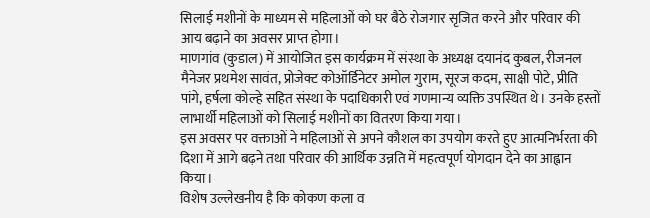सिलाई मशीनों के माध्यम से महिलाओं को घर बैठे रोजगार सृजित करने और परिवार की आय बढ़ाने का अवसर प्राप्त होगा।
माणगांव (कुडाल) में आयोजित इस कार्यक्रम में संस्था के अध्यक्ष दयानंद कुबल, रीजनल मैनेजर प्रथमेश सावंत, प्रोजेक्ट कोऑर्डिनेटर अमोल गुराम, सूरज कदम, साक्षी पोटे, प्रीति पांगे, हर्षला कोल्हे सहित संस्था के पदाधिकारी एवं गणमान्य व्यक्ति उपस्थित थे। उनके हस्तों लाभार्थी महिलाओं को सिलाई मशीनों का वितरण किया गया।
इस अवसर पर वक्ताओं ने महिलाओं से अपने कौशल का उपयोग करते हुए आत्मनिर्भरता की दिशा में आगे बढ़ने तथा परिवार की आर्थिक उन्नति में महत्वपूर्ण योगदान देने का आह्वान किया।
विशेष उल्लेखनीय है कि कोकण कला व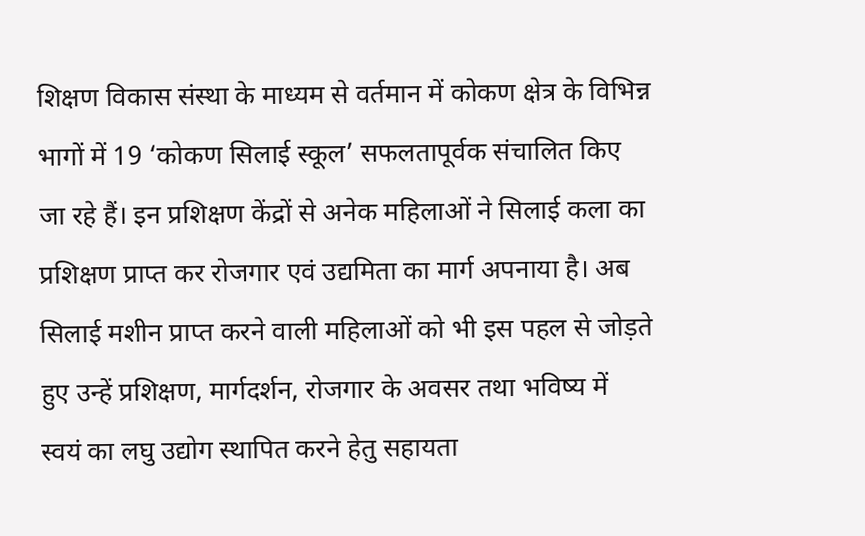शिक्षण विकास संस्था के माध्यम से वर्तमान में कोकण क्षेत्र के विभिन्न भागों में 19 ‘कोकण सिलाई स्कूल’ सफलतापूर्वक संचालित किए जा रहे हैं। इन प्रशिक्षण केंद्रों से अनेक महिलाओं ने सिलाई कला का प्रशिक्षण प्राप्त कर रोजगार एवं उद्यमिता का मार्ग अपनाया है। अब सिलाई मशीन प्राप्त करने वाली महिलाओं को भी इस पहल से जोड़ते हुए उन्हें प्रशिक्षण, मार्गदर्शन, रोजगार के अवसर तथा भविष्य में स्वयं का लघु उद्योग स्थापित करने हेतु सहायता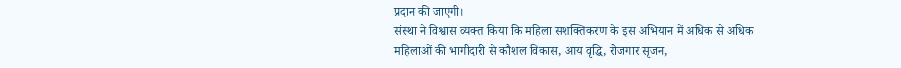प्रदान की जाएगी।
संस्था ने विश्वास व्यक्त किया कि महिला सशक्तिकरण के इस अभियान में अधिक से अधिक महिलाओं की भागीदारी से कौशल विकास, आय वृद्धि, रोजगार सृजन,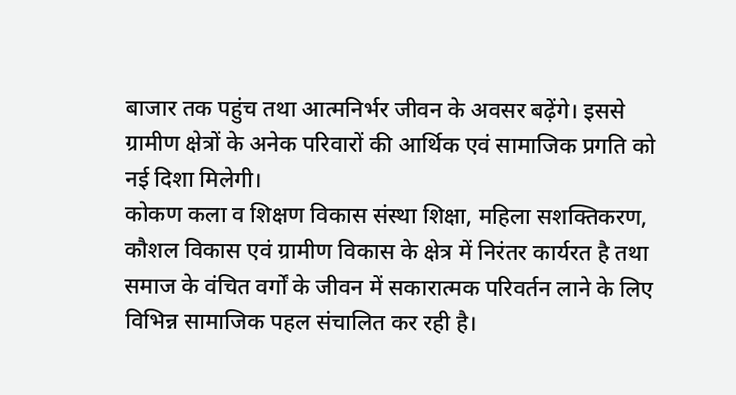बाजार तक पहुंच तथा आत्मनिर्भर जीवन के अवसर बढ़ेंगे। इससे ग्रामीण क्षेत्रों के अनेक परिवारों की आर्थिक एवं सामाजिक प्रगति को नई दिशा मिलेगी।
कोकण कला व शिक्षण विकास संस्था शिक्षा, महिला सशक्तिकरण, कौशल विकास एवं ग्रामीण विकास के क्षेत्र में निरंतर कार्यरत है तथा समाज के वंचित वर्गों के जीवन में सकारात्मक परिवर्तन लाने के लिए विभिन्न सामाजिक पहल संचालित कर रही है।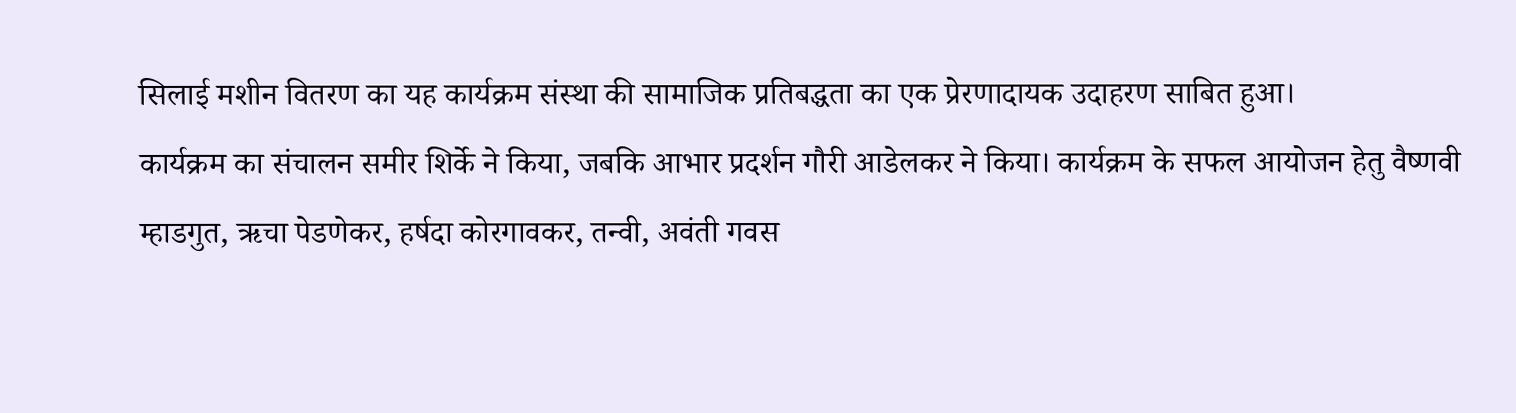सिलाई मशीन वितरण का यह कार्यक्रम संस्था की सामाजिक प्रतिबद्धता का एक प्रेरणादायक उदाहरण साबित हुआ।
कार्यक्रम का संचालन समीर शिर्के ने किया, जबकि आभार प्रदर्शन गौरी आडेलकर ने किया। कार्यक्रम के सफल आयोजन हेतु वैष्णवी म्हाडगुत, ऋचा पेडणेकर, हर्षदा कोरगावकर, तन्वी, अवंती गवस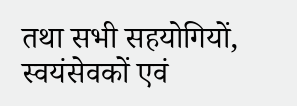तथा सभी सहयोगियों, स्वयंसेवकों एवं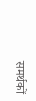समर्थकों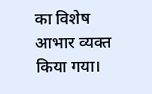का विशेष आभार व्यक्त किया गया।